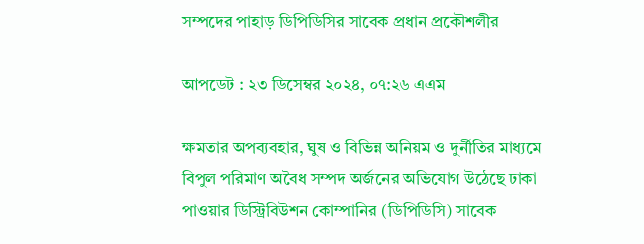সম্পদের পাহাড় ডিপিডিসির সাবেক প্রধান প্রকৌশলীর

আপডেট : ২৩ ডিসেম্বর ২০২৪, ০৭:২৬ এএম

ক্ষমতার অপব্যবহার, ঘুষ ও বিভিন্ন অনিয়ম ও দুর্নীতির মাধ্যমে বিপুল পরিমাণ অবৈধ সম্পদ অর্জনের অভিযোগ উঠেছে ঢাকা পাওয়ার ডিস্ট্রিবিউশন কোম্পানির (ডিপিডিসি) সাবেক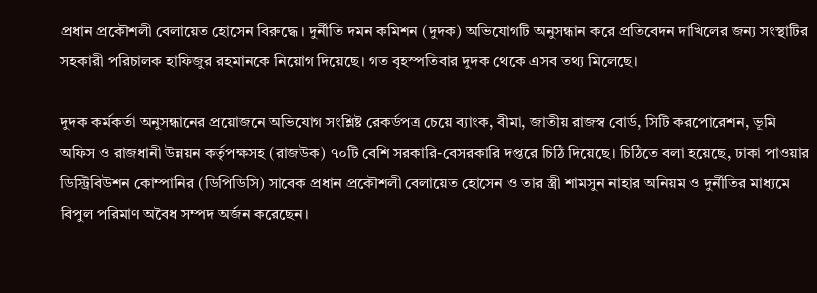প্রধান প্রকৌশলী বেলায়েত হোসেন বিরুদ্ধে। দুর্নীতি দমন কমিশন (দুদক) অভিযোগটি অনুসন্ধান করে প্রতিবেদন দাখিলের জন্য সংস্থাটির সহকারী পরিচালক হাফিজুর রহমানকে নিয়োগ দিয়েছে। গত বৃহস্পতিবার দুদক থেকে এসব তথ্য মিলেছে।

দুদক কর্মকর্তা অনুসন্ধানের প্রয়োজনে অভিযোগ সংশ্লিষ্ট রেকর্ডপত্র চেয়ে ব্যাংক, বীমা, জাতীয় রাজস্ব বোর্ড, সিটি করপোরেশন, ভূমি অফিস ও রাজধানী উন্নয়ন কর্তৃপক্ষসহ (রাজউক) ৭০টি বেশি সরকারি-বেসরকারি দপ্তরে চিঠি দিয়েছে। চিঠিতে বলা হয়েছে, ঢাকা পাওয়ার ডিস্ট্রিবিউশন কোম্পানির (ডিপিডিসি) সাবেক প্রধান প্রকৌশলী বেলায়েত হোসেন ও তার স্ত্রী শামসুন নাহার অনিয়ম ও দুর্নীতির মাধ্যমে বিপুল পরিমাণ অবৈধ সম্পদ অর্জন করেছেন।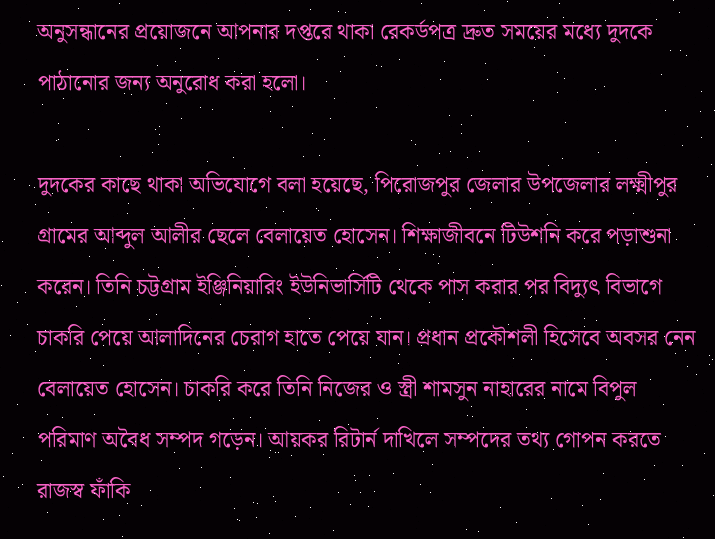অনুসন্ধানের প্রয়োজনে আপনার দপ্তরে থাকা রেকর্ডপত্র দ্রুত সময়ের মধ্যে দুদকে পাঠানোর জন্য অনুরোধ করা হলো।

দুদকের কাছে থাকা অভিযোগে বলা হয়েছে, পিরোজপুর জেলার উপজেলার লক্ষ্মীপুর গ্রামের আব্দুল আলীর ছেলে বেলায়েত হোসেন। শিক্ষাজীবনে টিউশনি করে পড়াশুনা করেন। তিনি চট্টগ্রাম ইঞ্জিনিয়ারিং ইউনিভার্সিটি থেকে পাস করার পর বিদ্যুৎ বিভাগে চাকরি পেয়ে আলাদিনের চেরাগ হাতে পেয়ে যান। প্রধান প্রকৌশলী হিসেবে অবসর নেন বেলায়েত হোসেন। চাকরি করে তিনি নিজের ও স্ত্রী শামসুন নাহারের নামে বিপুল পরিমাণ অবৈধ সম্পদ গড়েন। আয়কর রিটার্ন দাখিলে সম্পদের তথ্য গোপন করতে রাজস্ব ফাঁকি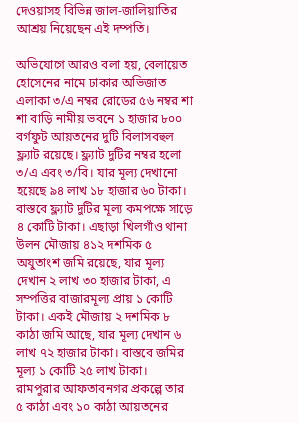দেওয়াসহ বিভিন্ন জাল-জালিয়াতির আশ্রয় নিয়েছেন এই দম্পতি।

অভিযোগে আরও বলা হয়, বেলায়েত হোসেনের নামে ঢাকার অভিজাত এলাকা ৩/এ নম্বর রোডের ৫৬ নম্বর শা শা বাড়ি নামীয় ভবনে ১ হাজার ৮০০ বর্গফুট আয়তনের দুটি বিলাসবহুল ফ্ল্যাট রয়েছে। ফ্ল্যাট দুটির নম্বর হলো ৩/এ এবং ৩/বি। যার মূল্য দেখানো হয়েছে ৯৪ লাখ ১৮ হাজার ৬০ টাকা। বাস্তবে ফ্ল্যাট দুটির মূল্য কমপক্ষে সাড়ে ৪ কোটি টাকা। এছাড়া খিলগাঁও থানা উলন মৌজায় ৪১২ দশমিক ৫ অযুতাংশ জমি রয়েছে, যার মূল্য দেখান ২ লাখ ৩০ হাজার টাকা, এ সম্পত্তির বাজারমূল্য প্রায় ১ কোটি টাকা। একই মৌজায় ২ দশমিক ৮ কাঠা জমি আছে, যার মূল্য দেখান ৬ লাখ ৭২ হাজার টাকা। বাস্তবে জমির মূল্য ১ কোটি ২৫ লাখ টাকা। রামপুরার আফতাবনগর প্রকল্পে তার ৫ কাঠা এবং ১০ কাঠা আয়তনের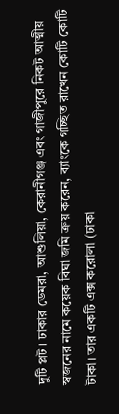দুটি প্লট। ঢাকার ডেমরা, আশুলিয়া, কেরানীগঞ্জ এবং গাজীপুরে নিকট আত্মীয় স্বজনের নামে কয়েক বিঘা জমি ক্রয় করেন, ব্যাংকে গচ্ছিত রাখেন কোটি কোটি টাকা। তার একটি এক্স করোলা (ঢাকা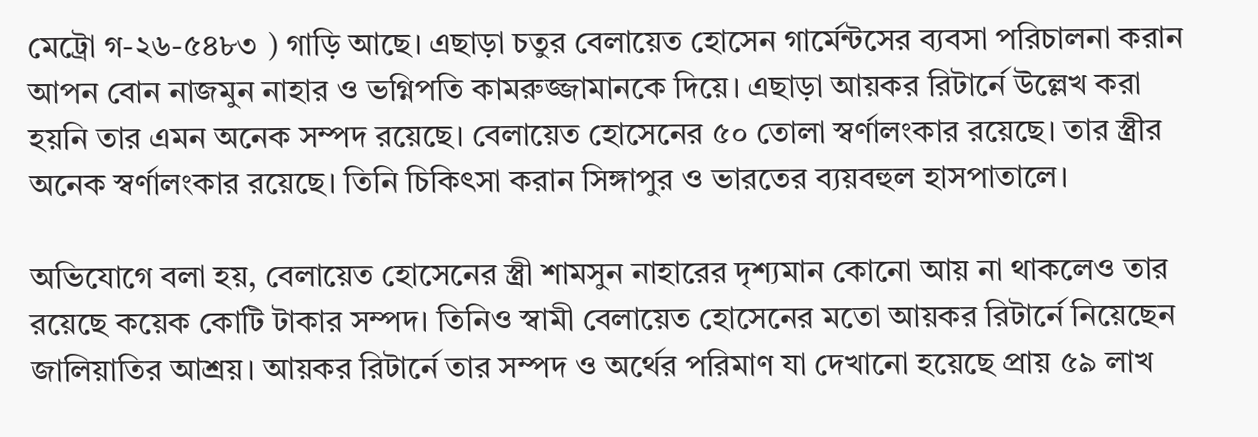মেট্রো গ-২৬-৫৪৮৩ ) গাড়ি আছে। এছাড়া চতুর বেলায়েত হোসেন গার্মেন্টসের ব্যবসা পরিচালনা করান আপন বোন নাজমুন নাহার ও ভগ্নিপতি কামরুজ্জামানকে দিয়ে। এছাড়া আয়কর রিটার্নে উল্লেখ করা হয়নি তার এমন অনেক সম্পদ রয়েছে। বেলায়েত হোসেনের ৫০ তোলা স্বর্ণালংকার রয়েছে। তার স্ত্রীর অনেক স্বর্ণালংকার রয়েছে। তিনি চিকিৎসা করান সিঙ্গাপুর ও ভারতের ব্যয়বহুল হাসপাতালে।

অভিযোগে বলা হয়, বেলায়েত হোসেনের স্ত্রী শামসুন নাহারের দৃশ্যমান কোনো আয় না থাকলেও তার রয়েছে কয়েক কোটি টাকার সম্পদ। তিনিও স্বামী বেলায়েত হোসেনের মতো আয়কর রিটার্নে নিয়েছেন জালিয়াতির আশ্রয়। আয়কর রিটার্নে তার সম্পদ ও অর্থের পরিমাণ যা দেখানো হয়েছে প্রায় ৫৯ লাখ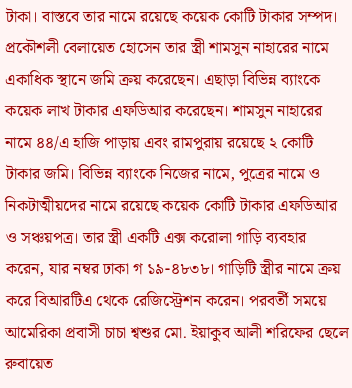টাকা। বাস্তবে তার নামে রয়েছে কয়েক কোটি টাকার সম্পদ। প্রকৌশলী বেলায়েত হোসেন তার স্ত্রী শামসুন নাহারের নামে একাধিক স্থানে জমি ক্রয় করেছেন। এছাড়া বিভিন্ন ব্যাংকে কয়েক লাখ টাকার এফডিআর করেছেন। শামসুন নাহারের নামে ৪৪/এ হাজি পাড়ায় এবং রামপুরায় রয়েছে ২ কোটি টাকার জমি। বিভিন্ন ব্যাংকে নিজের নামে, পুত্রের নামে ও নিকটাত্মীয়দের নামে রয়েছে কয়েক কোটি টাকার এফডিআর ও সঞ্চয়পত্র। তার স্ত্রী একটি এক্স করোলা গাড়ি ব্যবহার করেন, যার নম্বর ঢাকা গ ১৯-৪৮৩৮। গাড়িটি স্ত্রীর নামে ক্রয় করে বিআরটিএ থেকে রেজিস্ট্রেশন করেন। পরবর্তী সময়ে আমেরিকা প্রবাসী চাচা শ্বশুর মো. ইয়াকুব আলী শরিফের ছেলে রুবায়েত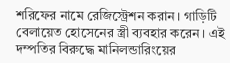শরিফের নামে রেজিস্ট্রেশন করান। গাড়িটি বেলায়েত হোসেনের স্ত্রী ব্যবহার করেন। এই দম্পতির বিরুদ্ধে মানিলন্ডারিংয়ের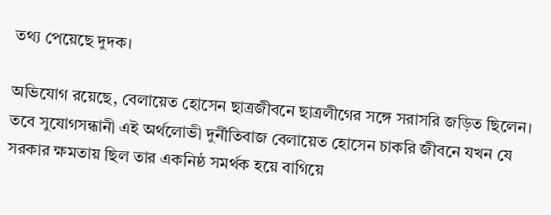তথ্য পেয়েছে দুদক।

অভিযোগ রয়েছে, বেলায়েত হোসেন ছাত্রজীবনে ছাত্রলীগের সঙ্গে সরাসরি জড়িত ছিলেন। তবে সুযোগসন্ধানী এই অর্থলোভী দুর্নীতিবাজ বেলায়েত হোসেন চাকরি জীবনে যখন যে সরকার ক্ষমতায় ছিল তার একনিষ্ঠ সমর্থক হয়ে বাগিয়ে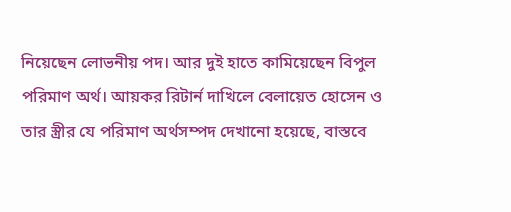নিয়েছেন লোভনীয় পদ। আর দুই হাতে কামিয়েছেন বিপুল পরিমাণ অর্থ। আয়কর রিটার্ন দাখিলে বেলায়েত হোসেন ও তার স্ত্রীর যে পরিমাণ অর্থসম্পদ দেখানো হয়েছে, বাস্তবে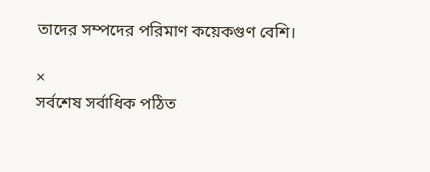তাদের সম্পদের পরিমাণ কয়েকগুণ বেশি।

×
সর্বশেষ সর্বাধিক পঠিত